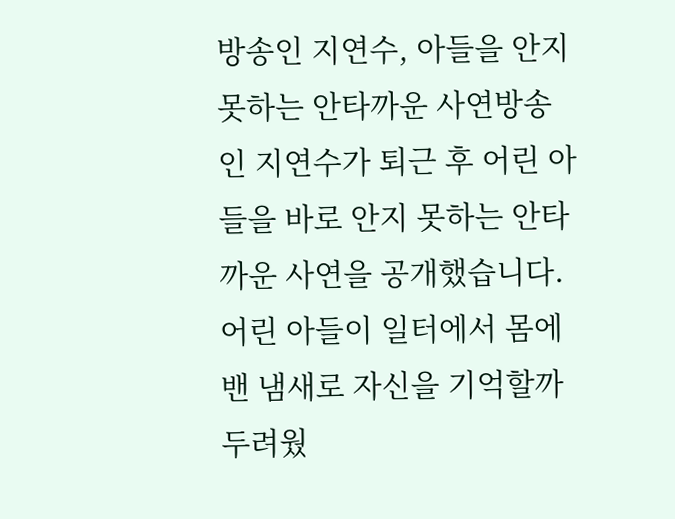방송인 지연수, 아들을 안지 못하는 안타까운 사연방송인 지연수가 퇴근 후 어린 아들을 바로 안지 못하는 안타까운 사연을 공개했습니다. 어린 아들이 일터에서 몸에 밴 냄새로 자신을 기억할까 두려웠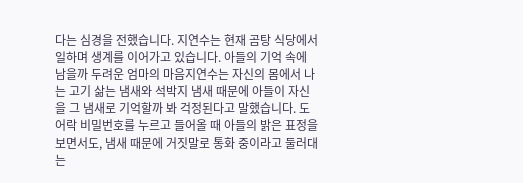다는 심경을 전했습니다. 지연수는 현재 곰탕 식당에서 일하며 생계를 이어가고 있습니다. 아들의 기억 속에 남을까 두려운 엄마의 마음지연수는 자신의 몸에서 나는 고기 삶는 냄새와 석박지 냄새 때문에 아들이 자신을 그 냄새로 기억할까 봐 걱정된다고 말했습니다. 도어락 비밀번호를 누르고 들어올 때 아들의 밝은 표정을 보면서도, 냄새 때문에 거짓말로 통화 중이라고 둘러대는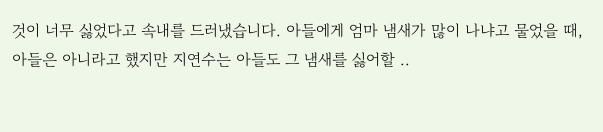것이 너무 싫었다고 속내를 드러냈습니다. 아들에게 엄마 냄새가 많이 나냐고 물었을 때, 아들은 아니라고 했지만 지연수는 아들도 그 냄새를 싫어할 ..